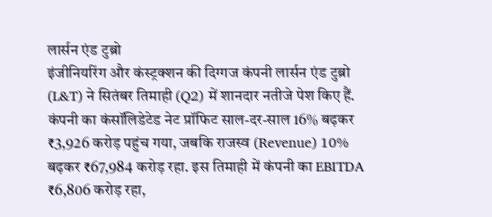लार्सन एंड टुब्रो
इंजीनियरिंग और कंस्ट्रक्शन की दिग्गज कंपनी लार्सन एंड टुब्रो (L&T) ने सितंबर तिमाही (Q2) में शानदार नतीजे पेश किए हैं. कंपनी का कंसॉलिडेटेड नेट प्रॉफिट साल-दर-साल 16% बढ़कर ₹3,926 करोड़ पहुंच गया, जबकि राजस्व (Revenue) 10% बढ़कर ₹67,984 करोड़ रहा. इस तिमाही में कंपनी का EBITDA ₹6,806 करोड़ रहा,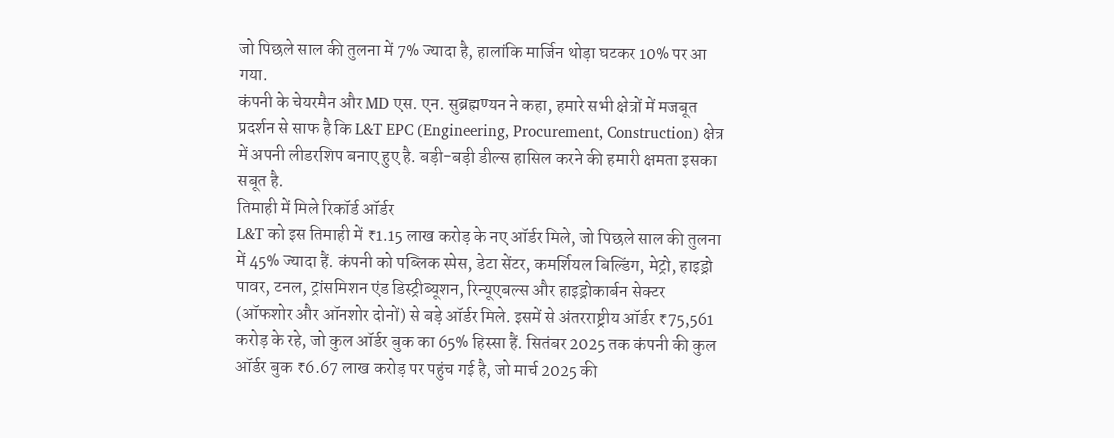जो पिछले साल की तुलना में 7% ज्यादा है, हालांकि मार्जिन थोड़ा घटकर 10% पर आ गया.
कंपनी के चेयरमैन और MD एस. एन. सुब्रह्मण्यन ने कहा, हमारे सभी क्षेत्रों में मजबूत प्रदर्शन से साफ है कि L&T EPC (Engineering, Procurement, Construction) क्षेत्र में अपनी लीडरशिप बनाए हुए है. बड़ी-बड़ी डील्स हासिल करने की हमारी क्षमता इसका सबूत है.
तिमाही में मिले रिकॉर्ड ऑर्डर
L&T को इस तिमाही में ₹1.15 लाख करोड़ के नए ऑर्डर मिले, जो पिछले साल की तुलना में 45% ज्यादा हैं. कंपनी को पब्लिक स्पेस, डेटा सेंटर, कमर्शियल बिल्डिंग, मेट्रो, हाइड्रो पावर, टनल, ट्रांसमिशन एंड डिस्ट्रीब्यूशन, रिन्यूएबल्स और हाइड्रोकार्बन सेक्टर (ऑफशोर और ऑनशोर दोनों) से बड़े ऑर्डर मिले. इसमें से अंतरराष्ट्रीय ऑर्डर ₹75,561 करोड़ के रहे, जो कुल ऑर्डर बुक का 65% हिस्सा हैं. सितंबर 2025 तक कंपनी की कुल ऑर्डर बुक ₹6.67 लाख करोड़ पर पहुंच गई है, जो मार्च 2025 की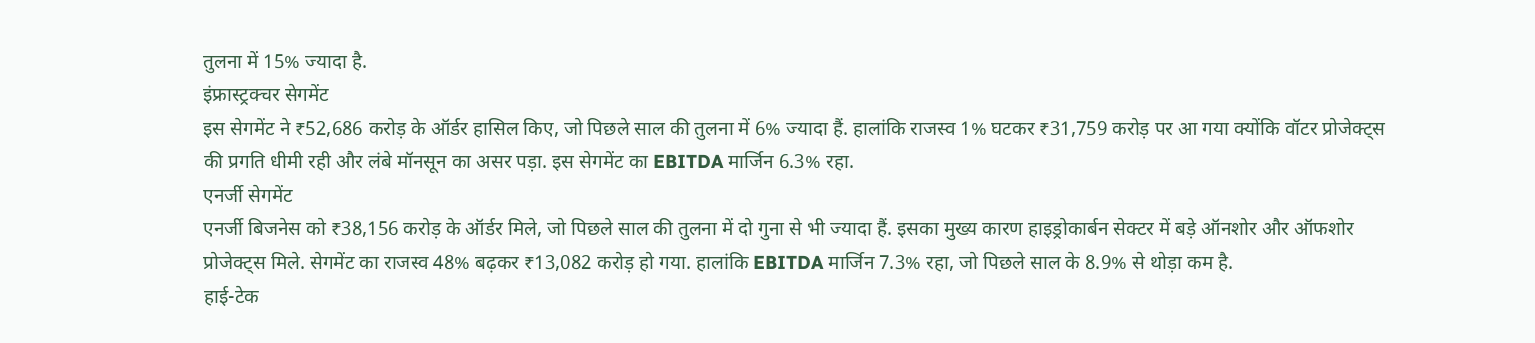तुलना में 15% ज्यादा है.
इंफ्रास्ट्रक्चर सेगमेंट
इस सेगमेंट ने ₹52,686 करोड़ के ऑर्डर हासिल किए, जो पिछले साल की तुलना में 6% ज्यादा हैं. हालांकि राजस्व 1% घटकर ₹31,759 करोड़ पर आ गया क्योंकि वॉटर प्रोजेक्ट्स की प्रगति धीमी रही और लंबे मॉनसून का असर पड़ा. इस सेगमेंट का EBITDA मार्जिन 6.3% रहा.
एनर्जी सेगमेंट
एनर्जी बिजनेस को ₹38,156 करोड़ के ऑर्डर मिले, जो पिछले साल की तुलना में दो गुना से भी ज्यादा हैं. इसका मुख्य कारण हाइड्रोकार्बन सेक्टर में बड़े ऑनशोर और ऑफशोर प्रोजेक्ट्स मिले. सेगमेंट का राजस्व 48% बढ़कर ₹13,082 करोड़ हो गया. हालांकि EBITDA मार्जिन 7.3% रहा, जो पिछले साल के 8.9% से थोड़ा कम है.
हाई-टेक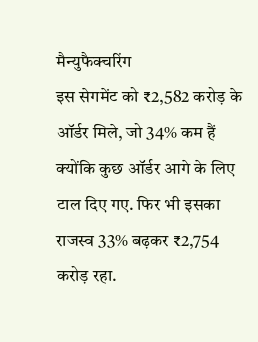मैन्युफैक्चरिंग
इस सेगमेंट को ₹2,582 करोड़ के ऑर्डर मिले, जो 34% कम हैं क्योंकि कुछ ऑर्डर आगे के लिए टाल दिए गए. फिर भी इसका राजस्व 33% बढ़कर ₹2,754 करोड़ रहा.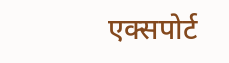एक्सपोर्ट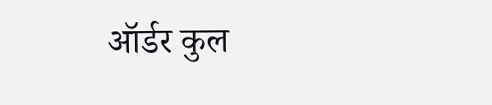ऑर्डर कुल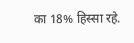का 18% हिस्सा रहे.